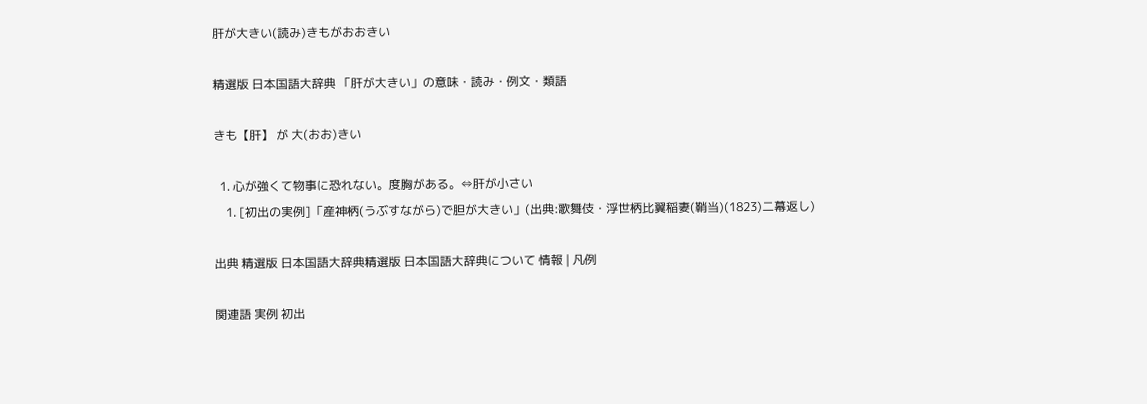肝が大きい(読み)きもがおおきい

精選版 日本国語大辞典 「肝が大きい」の意味・読み・例文・類語

きも【肝】 が 大(おお)きい

  1. 心が強くて物事に恐れない。度胸がある。⇔肝が小さい
    1. [初出の実例]「産神柄(うぶすながら)で胆が大きい」(出典:歌舞伎・浮世柄比翼稲妻(鞘当)(1823)二幕返し)

出典 精選版 日本国語大辞典精選版 日本国語大辞典について 情報 | 凡例

関連語 実例 初出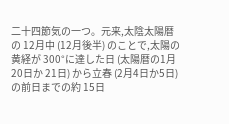二十四節気の一つ。元来,太陰太陽暦の 12月中 (12月後半) のことで,太陽の黄経が 300°に達した日 (太陽暦の1月 20日か 21日) から立春 (2月4日か5日) の前日までの約 15日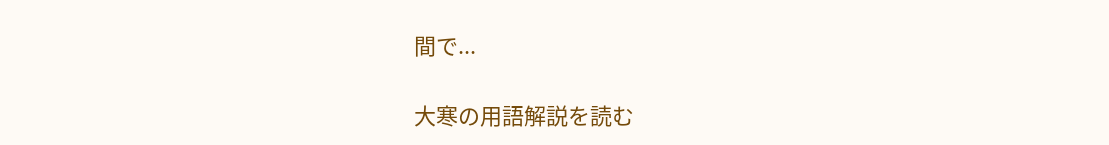間で...

大寒の用語解説を読む